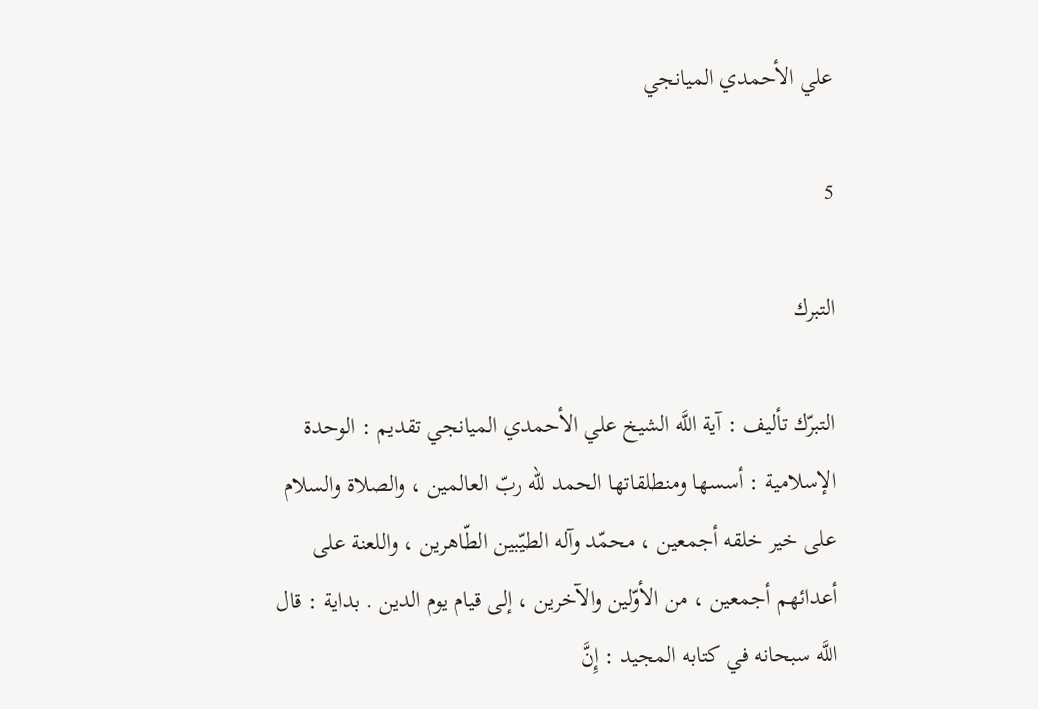علي الأحمدي الميانجي

5

التبرك

التبرّك تأليف : آية اللَّه الشيخ علي الأحمدي الميانجي تقديم : الوحدة الإسلامية : أسسها ومنطلقاتها الحمد للّه ربّ العالمين ، والصلاة والسلام على خير خلقه أجمعين ، محمّد وآله الطيّبين الطّاهرين ، واللعنة على أعدائهم أجمعين ، من الأوّلين والآخرين ، إلى قيام يوم الدين . بداية : قال اللَّه سبحانه في كتابه المجيد : إِنَّ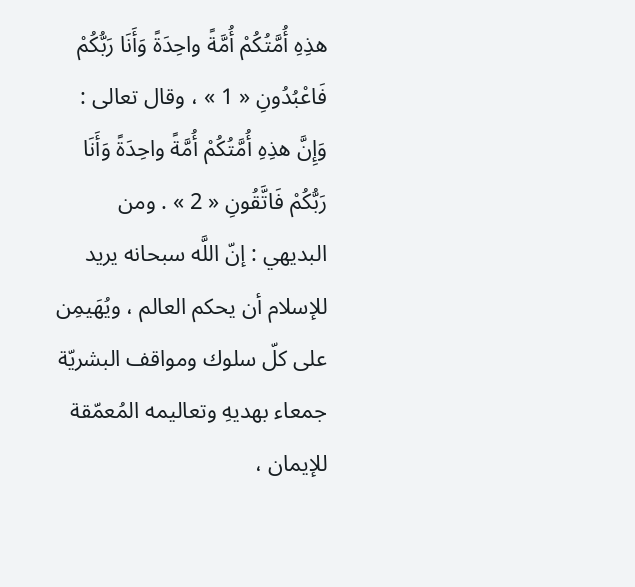هذِهِ أُمَّتُكُمْ أُمَّةً واحِدَةً وَأَنَا رَبُّكُمْ فَاعْبُدُونِ « 1 » ، وقال تعالى : وَإِنَّ هذِهِ أُمَّتُكُمْ أُمَّةً واحِدَةً وَأَنَا رَبُّكُمْ فَاتَّقُونِ « 2 » . ومن البديهي : إنّ اللَّه سبحانه يريد للإسلام أن يحكم العالم ، ويُهَيمِن على كلّ سلوك ومواقف البشريّة جمعاء بهديهِ وتعاليمه المُعمّقة للإيمان ،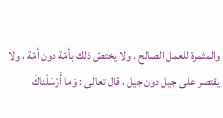والمثمرة للعمل الصالح . ولا يختصّ ذلك بأمّة دون أمّة ، ولا يقتصر على جيل دون جيل ، قال تعالى : وَما أَرْسَلْناكَ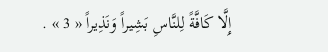إِلَّا كَافَّةً لِلنَّاسِ بَشِيراً وَنَذِيراً « 3 » .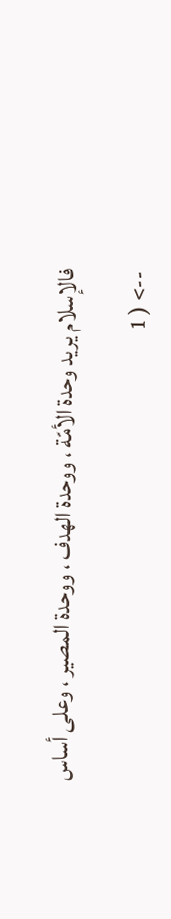فالإسلام يريد وحدة الأمّة ، ووحدة الهدف ، ووحدة المصير ، وعلى أساس

--> ( 1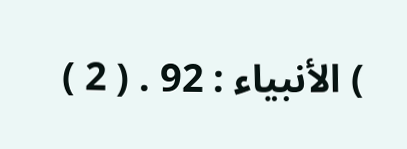) الأنبياء : 92 . ( 2 )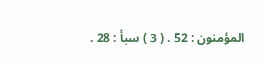المؤمنون : 52 . ( 3 ) سبأ : 28 .